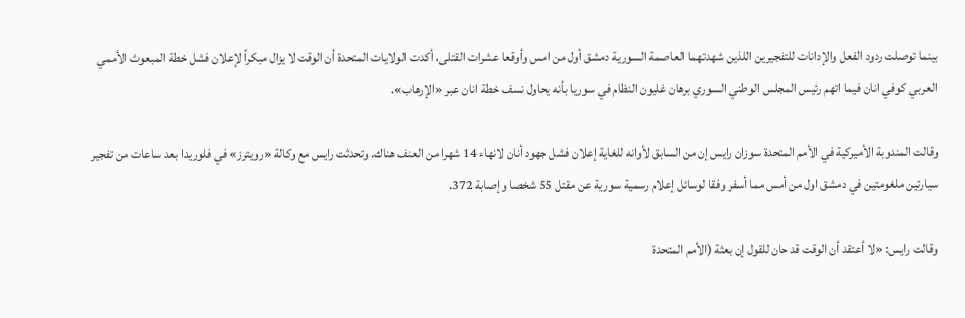بينما توصلت ردود الفعل والإدانات للتفجيرين اللذين شهدتهما العاصمة السورية دمشق أول من امس وأوقعا عشرات القتلى، أكدت الولايات المتحدة أن الوقت لا يزال مبكراً لإعلان فشل خطة المبعوث الأممي العربي كوفي انان فيما اتهم رئيس المجلس الوطني السوري برهان غليون النظام في سوريا بأنه يحاول نسف خطة انان عبر «الإرهاب».

وقالت المندوبة الأميركية في الأمم المتحدة سوزان رايس إن من السابق لأوانه للغاية إعلان فشل جهود أنان لانهاء 14 شهرا من العنف هناك. وتحدثت رايس مع وكالة «رويترز» في فلوريدا بعد ساعات من تفجير سيارتين ملغومتين في دمشق اول من أمس مما أسفر وفقا لوسائل إعلام رسمية سورية عن مقتل 55 شخصا وإصابة 372.

وقالت رايس: «لا أعتقد أن الوقت قد حان للقول إن بعثة (الأمم المتحدة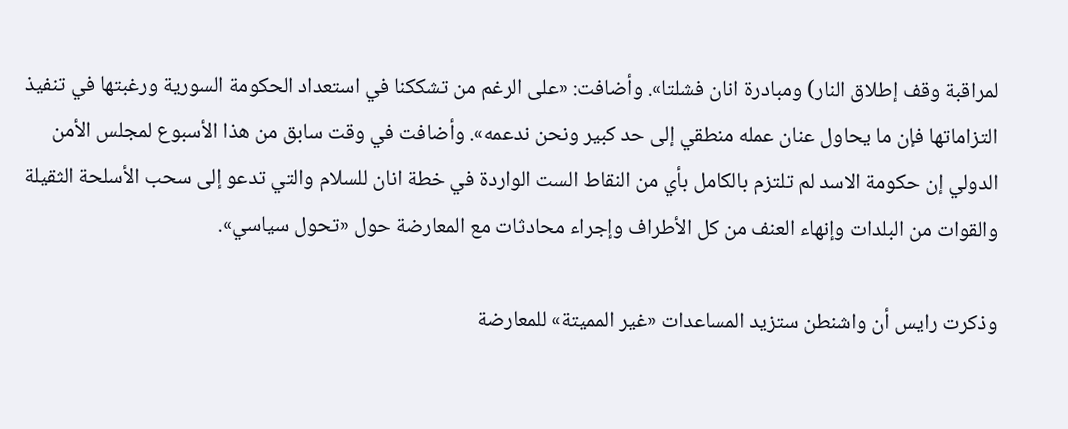لمراقبة وقف إطلاق النار) ومبادرة انان فشلتا». وأضافت: «على الرغم من تشككنا في استعداد الحكومة السورية ورغبتها في تنفيذ التزاماتها فإن ما يحاول عنان عمله منطقي إلى حد كبير ونحن ندعمه». وأضافت في وقت سابق من هذا الأسبوع لمجلس الأمن الدولي إن حكومة الاسد لم تلتزم بالكامل بأي من النقاط الست الواردة في خطة انان للسلام والتي تدعو إلى سحب الأسلحة الثقيلة والقوات من البلدات وإنهاء العنف من كل الأطراف وإجراء محادثات مع المعارضة حول «تحول سياسي».

وذكرت رايس أن واشنطن ستزيد المساعدات «غير المميتة» للمعارضة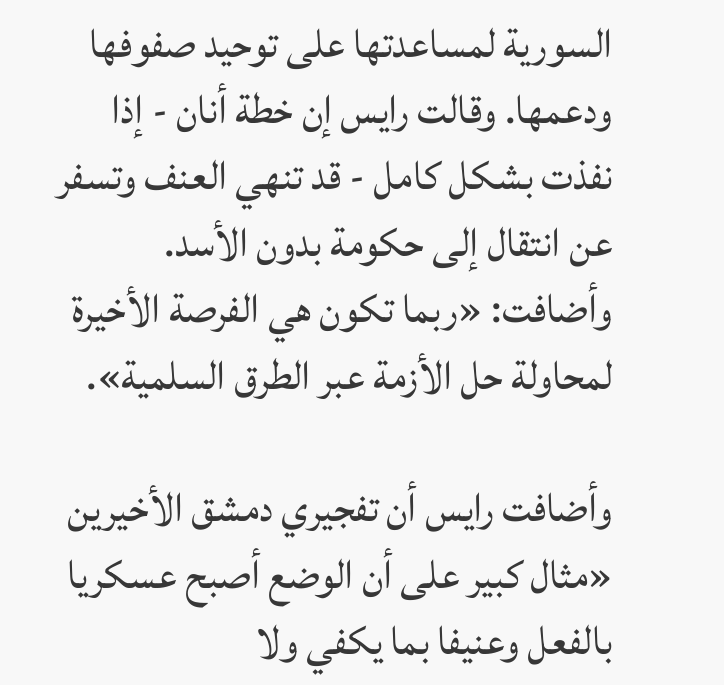السورية لمساعدتها على توحيد صفوفها ودعمها. وقالت رايس إن خطة أنان - إذا نفذت بشكل كامل - قد تنهي العنف وتسفر عن انتقال إلى حكومة بدون الأسد. وأضافت: «ربما تكون هي الفرصة الأخيرة لمحاولة حل الأزمة عبر الطرق السلمية».

وأضافت رايس أن تفجيري دمشق الأخيرين «مثال كبير على أن الوضع أصبح عسكريا بالفعل وعنيفا بما يكفي ولا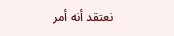نعتقد أنه أمر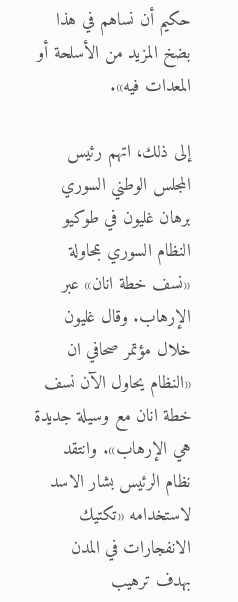حكيم أن نساهم في هذا بضخ المزيد من الأسلحة أو المعدات فيه».

إلى ذلك، اتهم رئيس المجلس الوطني السوري برهان غليون في طوكيو النظام السوري بمحاولة «نسف خطة انان» عبر الإرهاب. وقال غليون خلال مؤتمر صحافي ان «النظام يحاول الآن نسف خطة انان مع وسيلة جديدة هي الإرهاب». وانتقد نظام الرئيس بشار الاسد لاستخدامه «تكتيك الانفجارات في المدن بهدف ترهيب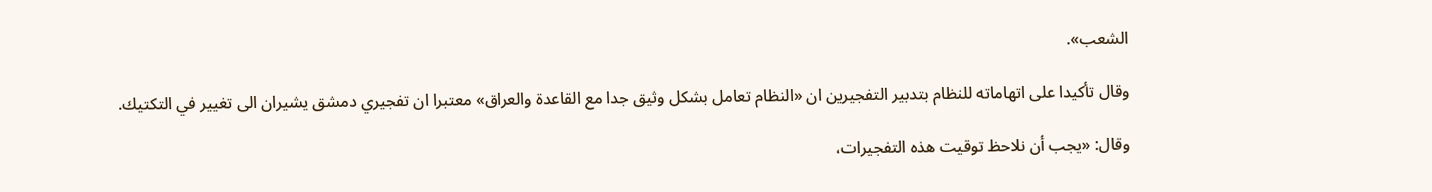الشعب».

وقال تأكيدا على اتهاماته للنظام بتدبير التفجيرين ان «النظام تعامل بشكل وثيق جدا مع القاعدة والعراق» معتبرا ان تفجيري دمشق يشيران الى تغيير في التكتيك.

وقال: «يجب أن نلاحظ توقيت هذه التفجيرات،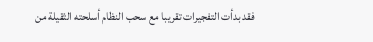فقد بدأت التفجيرات تقريبا مع سحب النظام أسلحته الثقيلة من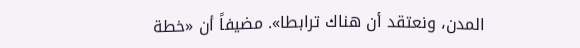المدن، ونعتقد أن هناك ترابطا». مضيفاً أن «خطة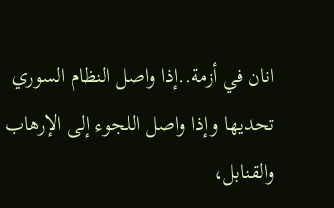انان في أزمة..إذا واصل النظام السوري تحديها وإذا واصل اللجوء إلى الإرهاب والقنابل،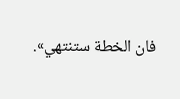فان الخطة ستنتهي».